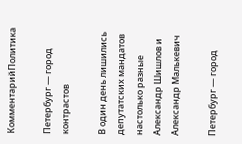КомментарийПолитика

Петербург — город контрастов

В один день лишились депутатских мандатов настолько разные Александр Шишлов и Александр Малькевич

Петербург — город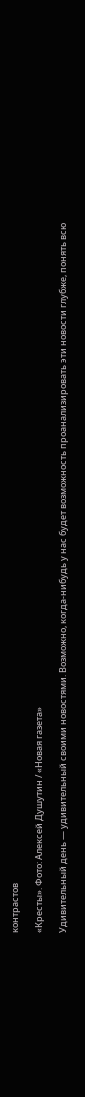контрастов

«Кресты». Фото: Алексей Душутин / «Новая газета»

Удивительный день — удивительный своими новостями. Возможно, когда-нибудь у нас будет возможность проанализировать эти новости глубже, понять всю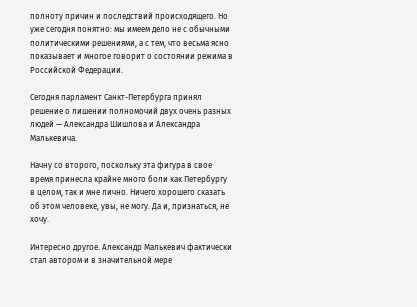полноту причин и последствий происходящего. Но уже сегодня понятно: мы имеем дело не с обычными политическими решениями, а с тем, что весьма ясно показывает и многое говорит о состоянии режима в Российской Федерации.

Сегодня парламент Санкт-Петербурга принял решение о лишении полномочий двух очень разных людей — Александра Шишлова и Александра Малькевича.

Начну со второго, поскольку эта фигура в свое время принесла крайне много боли как Петербургу в целом, так и мне лично. Ничего хорошего сказать об этом человеке, увы, не могу. Да и, признаться, не хочу.

Интересно другое. Александр Малькевич фактически стал автором и в значительной мере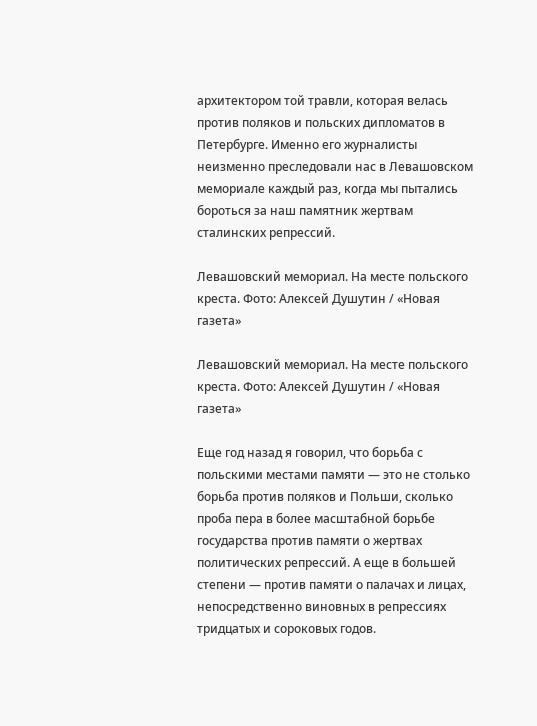архитектором той травли, которая велась против поляков и польских дипломатов в Петербурге. Именно его журналисты неизменно преследовали нас в Левашовском мемориале каждый раз, когда мы пытались бороться за наш памятник жертвам сталинских репрессий.

Левашовский мемориал. На месте польского креста. Фото: Алексей Душутин / «Новая газета»

Левашовский мемориал. На месте польского креста. Фото: Алексей Душутин / «Новая газета»

Еще год назад я говорил, что борьба с польскими местами памяти — это не столько борьба против поляков и Польши, сколько проба пера в более масштабной борьбе государства против памяти о жертвах политических репрессий. А еще в большей степени — против памяти о палачах и лицах, непосредственно виновных в репрессиях тридцатых и сороковых годов.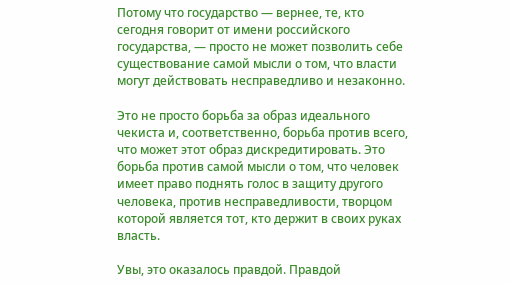Потому что государство — вернее, те, кто сегодня говорит от имени российского государства, — просто не может позволить себе существование самой мысли о том, что власти могут действовать несправедливо и незаконно.

Это не просто борьба за образ идеального чекиста и, соответственно, борьба против всего, что может этот образ дискредитировать. Это борьба против самой мысли о том, что человек имеет право поднять голос в защиту другого человека, против несправедливости, творцом которой является тот, кто держит в своих руках власть.

Увы, это оказалось правдой. Правдой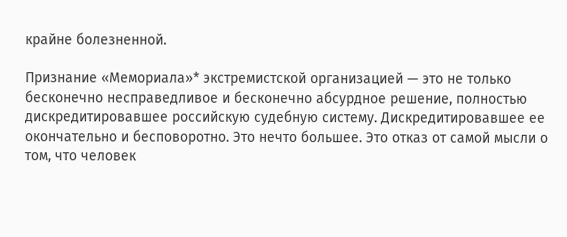крайне болезненной.

Признание «Мемориала»* экстремистской организацией — это не только бесконечно несправедливое и бесконечно абсурдное решение, полностью дискредитировавшее российскую судебную систему. Дискредитировавшее ее окончательно и бесповоротно. Это нечто большее. Это отказ от самой мысли о том, что человек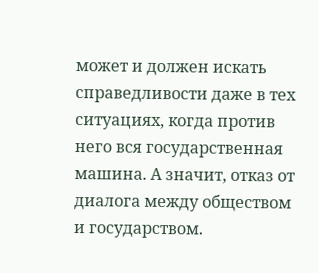может и должен искать справедливости даже в тех ситуациях, когда против него вся государственная машина. А значит, отказ от диалога между обществом и государством.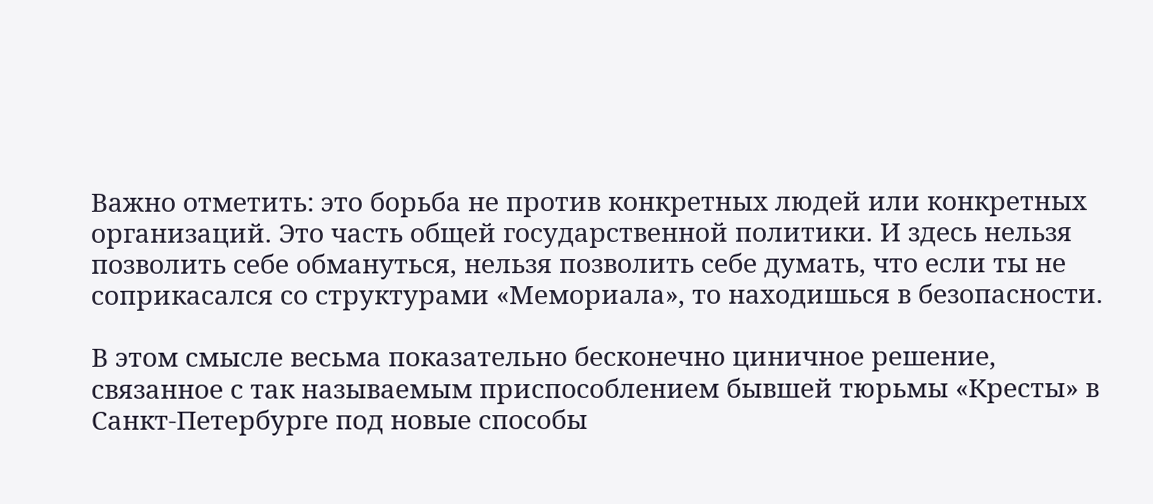Важно отметить: это борьба не против конкретных людей или конкретных организаций. Это часть общей государственной политики. И здесь нельзя позволить себе обмануться, нельзя позволить себе думать, что если ты не соприкасался со структурами «Мемориала», то находишься в безопасности.

В этом смысле весьма показательно бесконечно циничное решение, связанное с так называемым приспособлением бывшей тюрьмы «Кресты» в Санкт-Петербурге под новые способы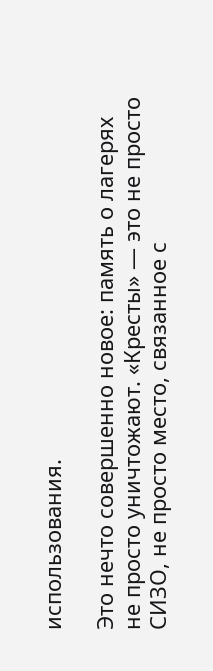использования.

Это нечто совершенно новое: память о лагерях не просто уничтожают. «Кресты» — это не просто СИЗО, не просто место, связанное с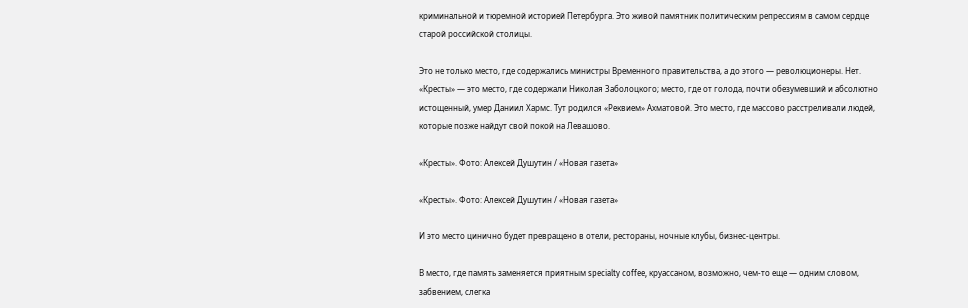криминальной и тюремной историей Петербурга. Это живой памятник политическим репрессиям в самом сердце старой российской столицы.

Это не только место, где содержались министры Временного правительства, а до этого — революционеры. Нет. «Кресты» — это место, где содержали Николая Заболоцкого; место, где от голода, почти обезумевший и абсолютно истощенный, умер Даниил Хармс. Тут родился «Реквием» Ахматовой. Это место, где массово расстреливали людей, которые позже найдут свой покой на Левашово.

«Кресты». Фото: Алексей Душутин / «Новая газета»

«Кресты». Фото: Алексей Душутин / «Новая газета»

И это место цинично будет превращено в отели, рестораны, ночные клубы, бизнес-центры.

В место, где память заменяется приятным specialty coffee, круассаном, возможно, чем-то еще — одним словом, забвением, слегка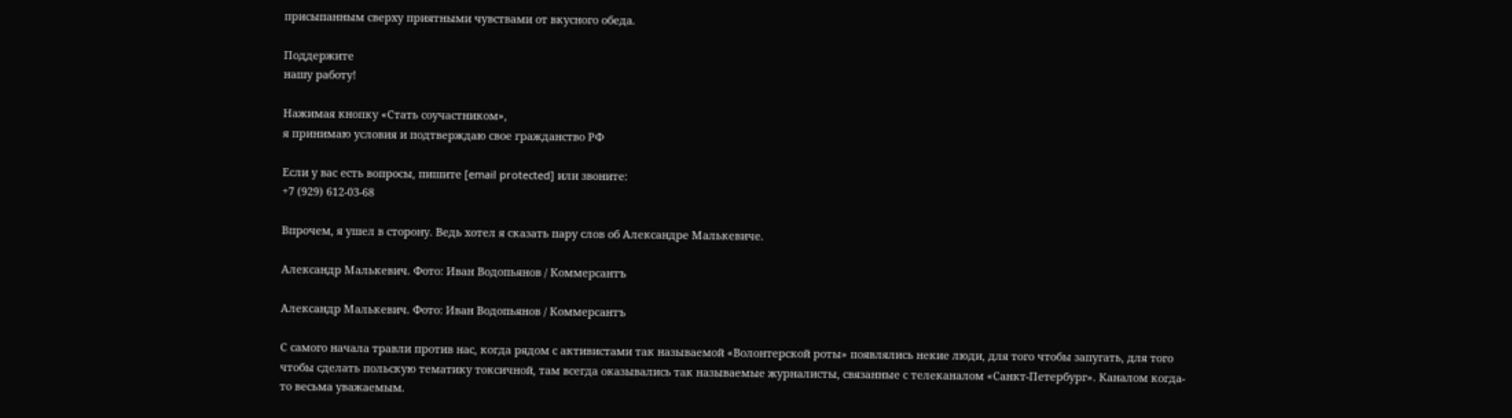присыпанным сверху приятными чувствами от вкусного обеда.

Поддержите
нашу работу!

Нажимая кнопку «Стать соучастником»,
я принимаю условия и подтверждаю свое гражданство РФ

Если у вас есть вопросы, пишите [email protected] или звоните:
+7 (929) 612-03-68

Впрочем, я ушел в сторону. Ведь хотел я сказать пару слов об Александре Малькевиче.

Александр Малькевич. Фото: Иван Водопьянов / Коммерсантъ

Александр Малькевич. Фото: Иван Водопьянов / Коммерсантъ

С самого начала травли против нас, когда рядом с активистами так называемой «Волонтерской роты» появлялись некие люди, для того чтобы запугать, для того чтобы сделать польскую тематику токсичной, там всегда оказывались так называемые журналисты, связанные с телеканалом «Санкт-Петербург». Каналом когда-то весьма уважаемым.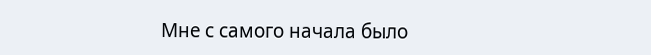Мне с самого начала было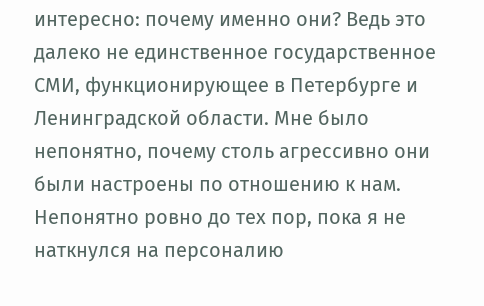интересно: почему именно они? Ведь это далеко не единственное государственное СМИ, функционирующее в Петербурге и Ленинградской области. Мне было непонятно, почему столь агрессивно они были настроены по отношению к нам. Непонятно ровно до тех пор, пока я не наткнулся на персоналию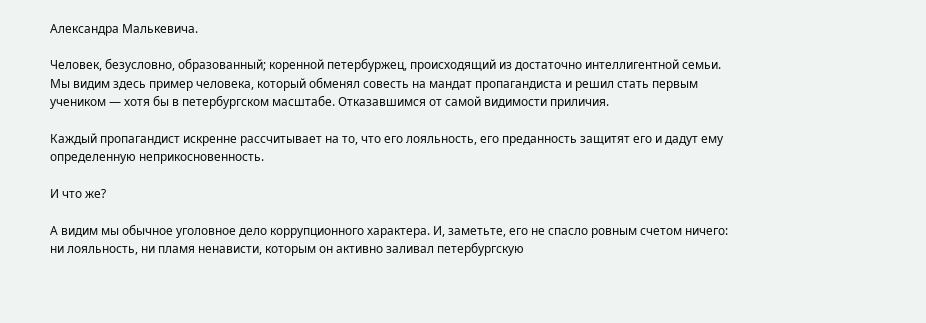Александра Малькевича.

Человек, безусловно, образованный; коренной петербуржец, происходящий из достаточно интеллигентной семьи. Мы видим здесь пример человека, который обменял совесть на мандат пропагандиста и решил стать первым учеником — хотя бы в петербургском масштабе. Отказавшимся от самой видимости приличия.

Каждый пропагандист искренне рассчитывает на то, что его лояльность, его преданность защитят его и дадут ему определенную неприкосновенность.

И что же?

А видим мы обычное уголовное дело коррупционного характера. И, заметьте, его не спасло ровным счетом ничего: ни лояльность, ни пламя ненависти, которым он активно заливал петербургскую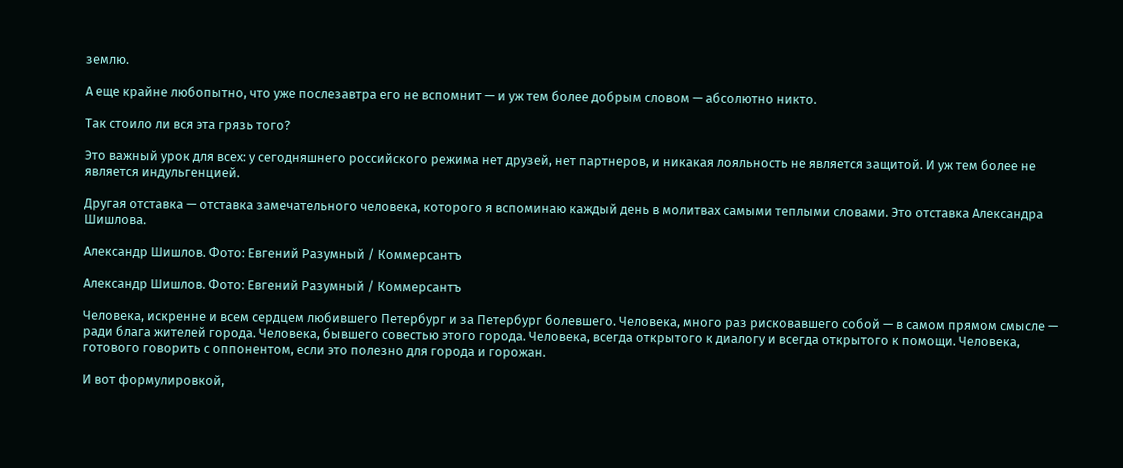землю.

А еще крайне любопытно, что уже послезавтра его не вспомнит — и уж тем более добрым словом — абсолютно никто.

Так стоило ли вся эта грязь того?

Это важный урок для всех: у сегодняшнего российского режима нет друзей, нет партнеров, и никакая лояльность не является защитой. И уж тем более не является индульгенцией.

Другая отставка — отставка замечательного человека, которого я вспоминаю каждый день в молитвах самыми теплыми словами. Это отставка Александра Шишлова.

Александр Шишлов. Фото: Евгений Разумный / Коммерсантъ

Александр Шишлов. Фото: Евгений Разумный / Коммерсантъ

Человека, искренне и всем сердцем любившего Петербург и за Петербург болевшего. Человека, много раз рисковавшего собой — в самом прямом смысле — ради блага жителей города. Человека, бывшего совестью этого города. Человека, всегда открытого к диалогу и всегда открытого к помощи. Человека, готового говорить с оппонентом, если это полезно для города и горожан.

И вот формулировкой,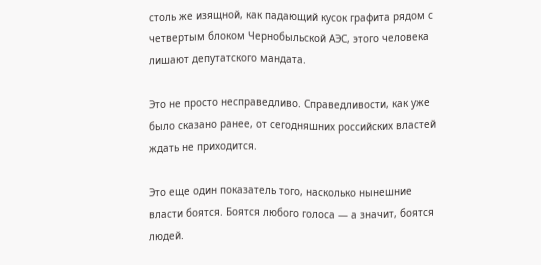столь же изящной, как падающий кусок графита рядом с четвертым блоком Чернобыльской АЭС, этого человека лишают депутатского мандата.

Это не просто несправедливо. Справедливости, как уже было сказано ранее, от сегодняшних российских властей ждать не приходится.

Это еще один показатель того, насколько нынешние власти боятся. Боятся любого голоса — а значит, боятся людей.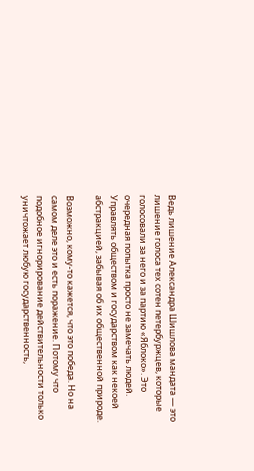Ведь лишение Александра Шишлова мандата — это лишение голоса тех сотен петербуржцев, которые голосовали за него и за партию «Яблоко». Это очередная попытка просто не замечать людей. Управлять обществом и государством как некоей абстракцией, забывая об их общественной природе.

Возможно, кому-то кажется, что это победа. Но на самом деле это и есть поражение. Потому что подобное игнорирование действительности только уничтожает любую государственность,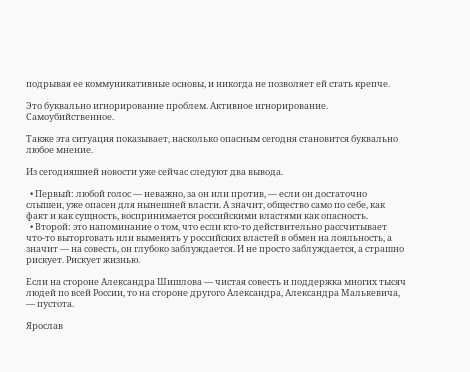подрывая ее коммуникативные основы, и никогда не позволяет ей стать крепче.

Это буквально игнорирование проблем. Активное игнорирование. Самоубийственное.

Также эта ситуация показывает, насколько опасным сегодня становится буквально любое мнение.

Из сегодняшней новости уже сейчас следуют два вывода.

  • Первый: любой голос — неважно, за он или против, — если он достаточно слышен, уже опасен для нынешней власти. А значит, общество само по себе, как факт и как сущность, воспринимается российскими властями как опасность.
  • Второй: это напоминание о том, что если кто-то действительно рассчитывает что-то выторговать или выменять у российских властей в обмен на лояльность, а значит — на совесть, он глубоко заблуждается. И не просто заблуждается, а страшно рискует. Рискует жизнью.

Если на стороне Александра Шишлова — чистая совесть и поддержка многих тысяч людей по всей России, то на стороне другого Александра, Александра Малькевича, — пустота.

Ярослав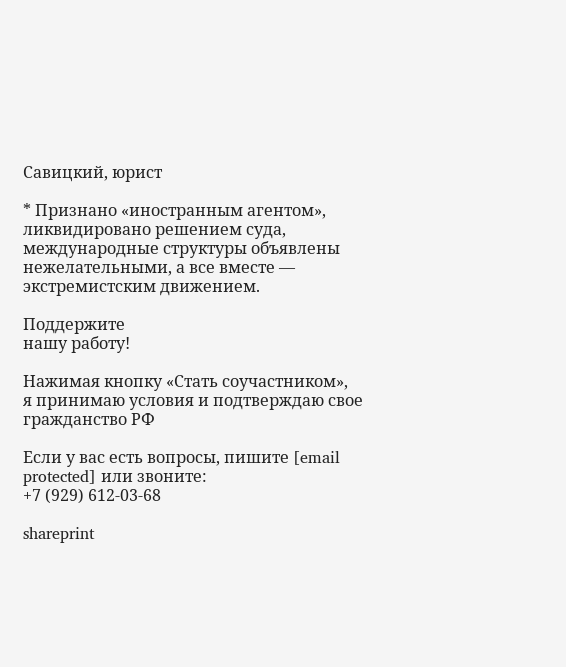Савицкий, юрист

* Признано «иностранным агентом», ликвидировано решением суда, международные структуры объявлены нежелательными, а все вместе — экстремистским движением.

Поддержите
нашу работу!

Нажимая кнопку «Стать соучастником»,
я принимаю условия и подтверждаю свое гражданство РФ

Если у вас есть вопросы, пишите [email protected] или звоните:
+7 (929) 612-03-68

shareprint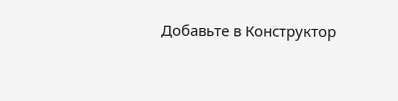Добавьте в Конструктор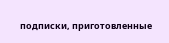подписки, приготовленные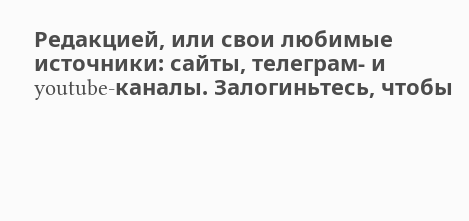Редакцией, или свои любимые источники: сайты, телеграм- и youtube-каналы. Залогиньтесь, чтобы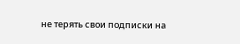не терять свои подписки на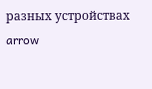разных устройствах
arrow